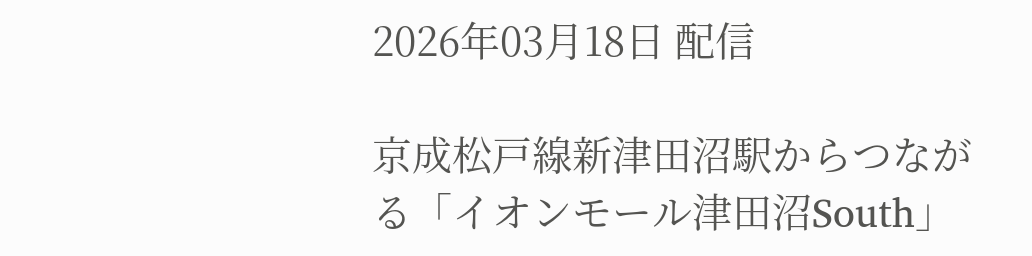2026年03月18日 配信

京成松戸線新津田沼駅からつながる「イオンモール津田沼South」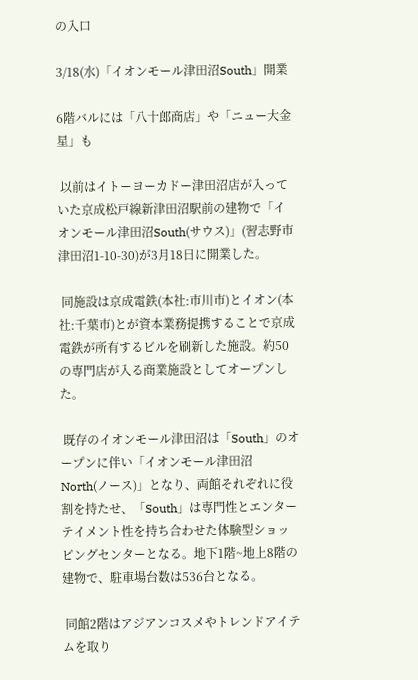の入口

3/18(水)「イオンモール津田沼South」開業

6階バルには「八十郎商店」や「ニュー大金星」も

 以前はイトーヨーカドー津田沼店が入っていた京成松戸線新津田沼駅前の建物で「イオンモール津田沼South(サウス)」(習志野市津田沼1-10-30)が3月18日に開業した。

 同施設は京成電鉄(本社:市川市)とイオン(本社:千葉市)とが資本業務提携することで京成電鉄が所有するビルを刷新した施設。約50の専門店が入る商業施設としてオープンした。

 既存のイオンモール津田沼は「South」のオープンに伴い「イオンモール津田沼North(ノース)」となり、両館それぞれに役割を持たせ、「South」は専門性とエンターテイメント性を持ち合わせた体験型ショッピングセンターとなる。地下1階~地上8階の建物で、駐車場台数は536台となる。

 同館2階はアジアンコスメやトレンドアイテムを取り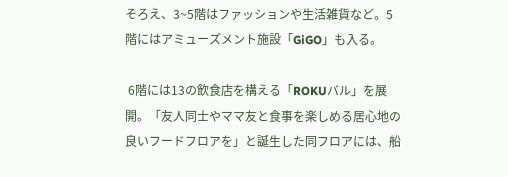そろえ、3~5階はファッションや生活雑貨など。5階にはアミューズメント施設「GiGO」も入る。

 6階には13の飲食店を構える「ROKUバル」を展開。「友人同士やママ友と食事を楽しめる居心地の良いフードフロアを」と誕生した同フロアには、船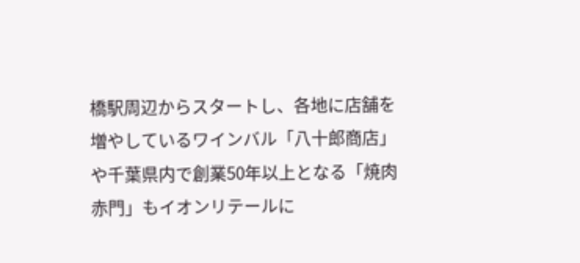橋駅周辺からスタートし、各地に店舗を増やしているワインバル「八十郎商店」や千葉県内で創業50年以上となる「焼肉 赤門」もイオンリテールに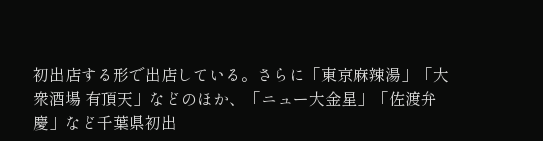初出店する形で出店している。さらに「東京麻辣湯」「大衆酒場 有頂天」などのほか、「ニュー大金星」「佐渡弁慶」など千葉県初出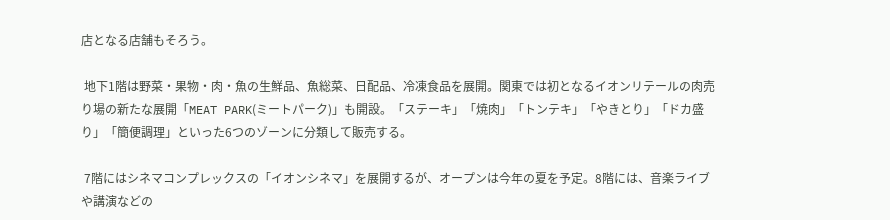店となる店舗もそろう。

 地下1階は野菜・果物・肉・魚の生鮮品、魚総菜、日配品、冷凍食品を展開。関東では初となるイオンリテールの肉売り場の新たな展開「MEAT PARK(ミートパーク)」も開設。「ステーキ」「焼肉」「トンテキ」「やきとり」「ドカ盛り」「簡便調理」といった6つのゾーンに分類して販売する。

 7階にはシネマコンプレックスの「イオンシネマ」を展開するが、オープンは今年の夏を予定。8階には、音楽ライブや講演などの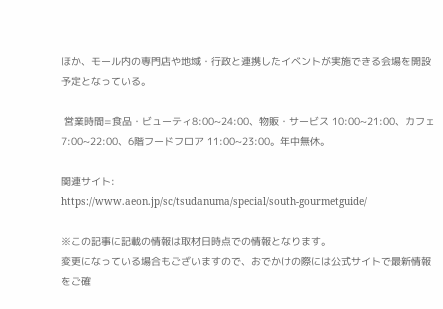ほか、モール内の専門店や地域・行政と連携したイベントが実施できる会場を開設予定となっている。

 営業時間=食品・ビューティ8:00~24:00、物販・サービス 10:00~21:00、カフェ7:00~22:00、6階フードフロア 11:00~23:00。年中無休。

関連サイト:
https://www.aeon.jp/sc/tsudanuma/special/south-gourmetguide/

※この記事に記載の情報は取材日時点での情報となります。
変更になっている場合もございますので、おでかけの際には公式サイトで最新情報をご確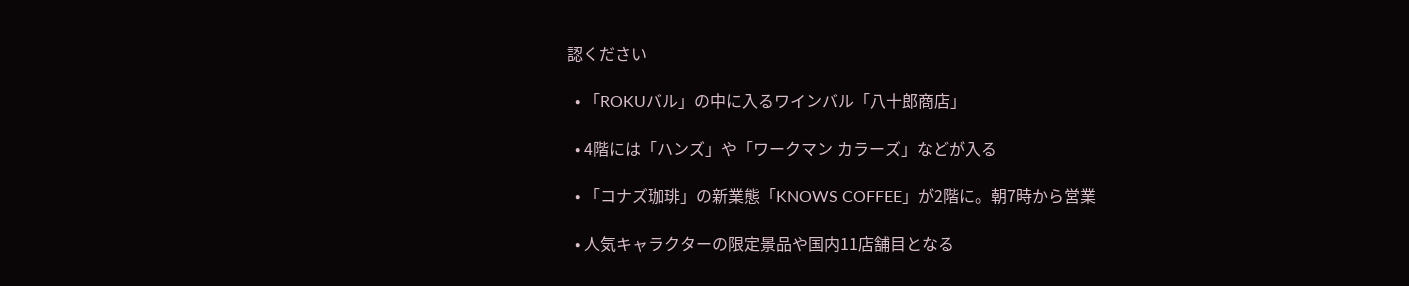認ください

  • 「ROKUバル」の中に入るワインバル「八十郎商店」

  • 4階には「ハンズ」や「ワークマン カラーズ」などが入る

  • 「コナズ珈琲」の新業態「KNOWS COFFEE」が2階に。朝7時から営業

  • 人気キャラクターの限定景品や国内11店舗目となる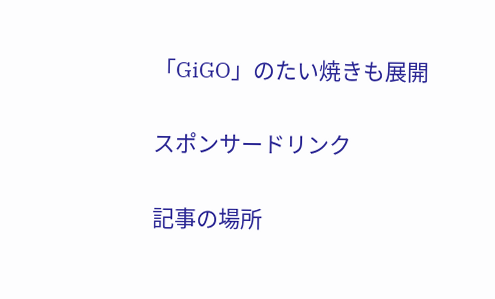「GiGO」のたい焼きも展開

スポンサードリンク

記事の場所